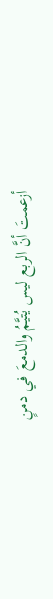أزعمتَ أنَّ الربع ليس يُتيَّمُ والدمعَ في دمنٍ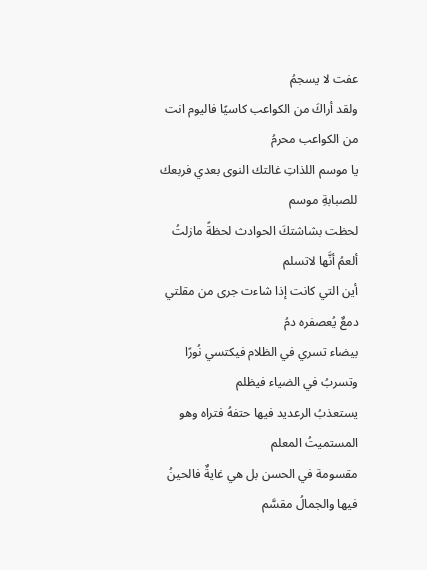عفت لا يسجمُ
ولقد أراكَ من الكواعب كاسيًا فاليوم انت من الكواعب محرمُ
يا موسم اللذاتِ غالتك النوى بعدي فربعك للصبابةِ موسم
لحظت بشاشتكَ الحوادث لحظةً مازلتُ ألعمُ أنَّها لاتسلم
أين التي كانت إذا شاءت جرى من مقلتي دمعٌ يُعصفره دمُ
بيضاء تسري في الظلام فيكتسي نُورًا وتسربُ في الضياء فيظلم
يستعذبُ الرعديد فيها حتفهُ فتراه وهو المستميتُ المعلم
مقسومة في الحسن بل هي غايةٌ فالحينُ فيها والجمالُ مقسَّم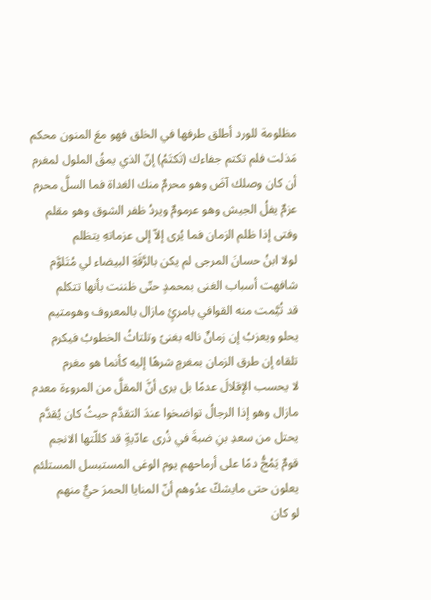مظلومة للورد أطلق طرفها في الخلق فهو معَ المنون محكم
مَذلت فلم تكتم جفاءك (تَكتَمُ) إنّ الذي يمقُ الملول لمغرم
أن كان وصلك آضَ وهو محرمٌ منك الغداة فما السلَّ محرم
عزمٌ يفلُ الجيش وهو عرمومٌ ويردُ ظفر الشوق وهو مقلم
وفتى إذا ظلم الزمان فما يُرى إلاّ إلى عزماتهِ يتظلم
لولا ابنُ حسانَ المرجى لم يكن بالرَّقَةِ البيضاء لي مُتَلوَّم
شافهت أسباب الغنى بمحمدٍ حتّى ظننت بأنها تتكلم
قد تُيَّمت منه القوافي بامرئٍ مازال بالمعروف وهومتيم
يحلو ويعزبُ إن زمانٌ ناله بغنىً وتلتاثُ الخطوبُ فيكرم
تلقاه إن طرق الزمان بمغرمٍ شرهًا إليه كأنما هو مغرم
لا يحسب الإقلالَ عدمًا بل يرى أنَّ المقلَّ من المروءة معدم
مازال وهو إذا الرجالُ تواضخوا عندَ التقدَّم حيثُ كان يُقدَّم
يحتل من سعدِ بنِ ضبةَ في ذُرى عادّيةٍ قد كللّتها الانجم
قومٌ يَمُجُّ دمًا على أرماحهم يوم الوغى المستبسل المستلئم
يعلون حتى مايشكّ عدُوهم أنّ المنايا الحمرَ حيٌّ منهم
لو كان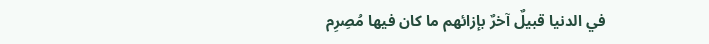في الدنيا قبيلٌ آخرٌ بإزائهم ما كان فيها مُصِرِم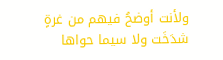ولأنت أوضحُ فيهم من غرةٍ شدَخَت ولا سيما حواها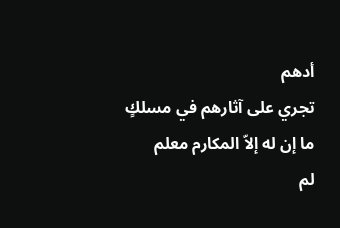أدهم
تجري على آثارهم في مسلكٍ ما إن له إلاّ المكارم معلم
لم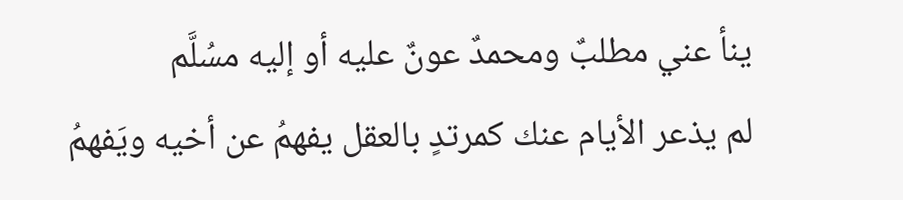ينأ عني مطلبٌ ومحمدٌ عونٌ عليه أو إليه مسُلَّم
لم يذعر الأيام عنك كمرتدٍ بالعقل يفهمُ عن أخيه ويَفهمُ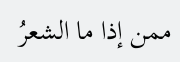ممن إذا ما الشعرُ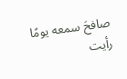صافحَ سمعه يومًا رأيت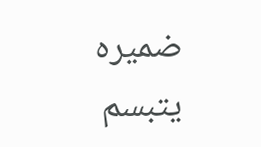ضميره يتبسم